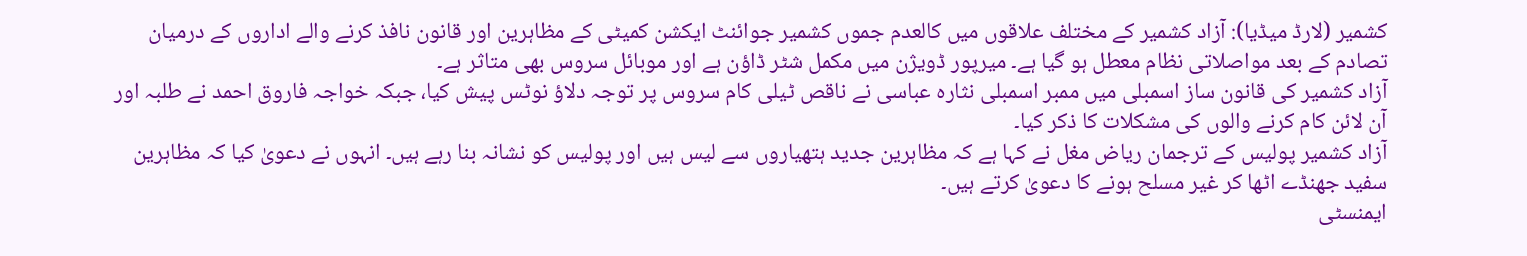کشمیر (لارڈ میڈیا): آزاد کشمیر کے مختلف علاقوں میں کالعدم جموں کشمیر جوائنٹ ایکشن کمیٹی کے مظاہرین اور قانون نافذ کرنے والے اداروں کے درمیان تصادم کے بعد مواصلاتی نظام معطل ہو گیا ہے۔ میرپور ڈویژن میں مکمل شٹر ڈاؤن ہے اور موبائل سروس بھی متاثر ہے۔
آزاد کشمیر کی قانون ساز اسمبلی میں ممبر اسمبلی نثارہ عباسی نے ناقص ٹیلی کام سروس پر توجہ دلاؤ نوٹس پیش کیا، جبکہ خواجہ فاروق احمد نے طلبہ اور آن لائن کام کرنے والوں کی مشکلات کا ذکر کیا۔
آزاد کشمیر پولیس کے ترجمان ریاض مغل نے کہا ہے کہ مظاہرین جدید ہتھیاروں سے لیس ہیں اور پولیس کو نشانہ بنا رہے ہیں۔ انہوں نے دعویٰ کیا کہ مظاہرین سفید جھنڈے اٹھا کر غیر مسلح ہونے کا دعویٰ کرتے ہیں۔
ایمنسٹی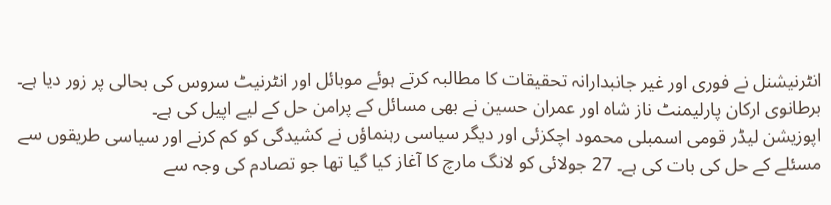انٹرنیشنل نے فوری اور غیر جانبدارانہ تحقیقات کا مطالبہ کرتے ہوئے موبائل اور انٹرنیٹ سروس کی بحالی پر زور دیا ہے۔ برطانوی ارکان پارلیمنٹ ناز شاہ اور عمران حسین نے بھی مسائل کے پرامن حل کے لیے اپیل کی ہے۔
اپوزیشن لیڈر قومی اسمبلی محمود اچکزئی اور دیگر سیاسی رہنماؤں نے کشیدگی کو کم کرنے اور سیاسی طریقوں سے مسئلے کے حل کی بات کی ہے۔ 27 جولائی کو لانگ مارچ کا آغاز کیا گیا تھا جو تصادم کی وجہ سے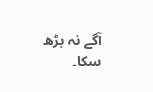آگے نہ بڑھ سکا۔